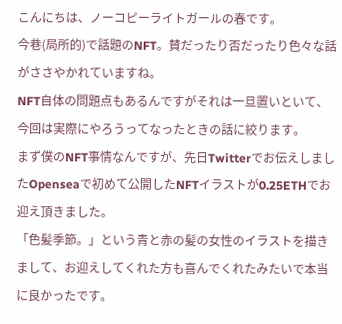こんにちは、ノーコピーライトガールの春です。
今巷(局所的)で話題のNFT。賛だったり否だったり色々な話がささやかれていますね。
NFT自体の問題点もあるんですがそれは一旦置いといて、今回は実際にやろうってなったときの話に絞ります。
まず僕のNFT事情なんですが、先日Twitterでお伝えしましたOpenseaで初めて公開したNFTイラストが0.25ETHでお迎え頂きました。
「色髪季節。」という青と赤の髪の女性のイラストを描きまして、お迎えしてくれた方も喜んでくれたみたいで本当に良かったです。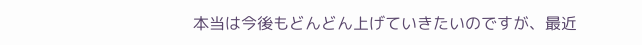本当は今後もどんどん上げていきたいのですが、最近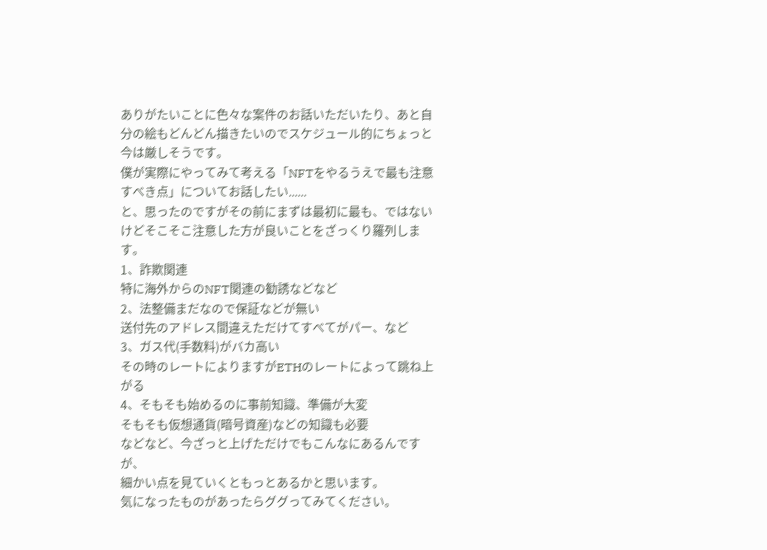ありがたいことに色々な案件のお話いただいたり、あと自分の絵もどんどん描きたいのでスケジュール的にちょっと今は厳しそうです。
僕が実際にやってみて考える「NFTをやるうえで最も注意すべき点」についてお話したい......
と、思ったのですがその前にまずは最初に最も、ではないけどそこそこ注意した方が良いことをざっくり羅列します。
1、詐欺関連
特に海外からのNFT関連の勧誘などなど
2、法整備まだなので保証などが無い
送付先のアドレス間違えただけてすべてがパー、など
3、ガス代(手数料)がバカ高い
その時のレートによりますがETHのレートによって跳ね上がる
4、そもそも始めるのに事前知識、準備が大変
そもそも仮想通貨(暗号資産)などの知識も必要
などなど、今ざっと上げただけでもこんなにあるんですが、
細かい点を見ていくともっとあるかと思います。
気になったものがあったらググってみてください。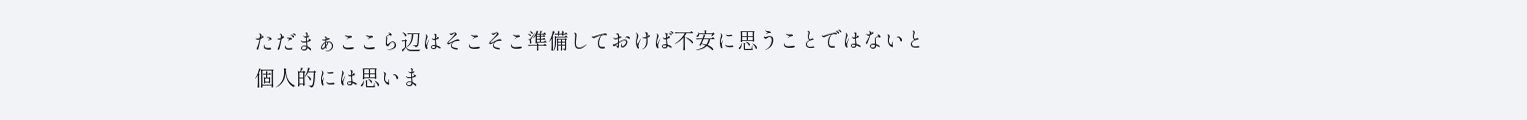ただまぁここら辺はそこそこ準備しておけば不安に思うことではないと
個人的には思いま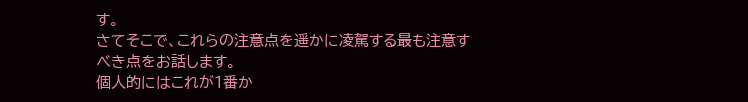す。
さてそこで、これらの注意点を遥かに凌駕する最も注意すべき点をお話します。
個人的にはこれが1番か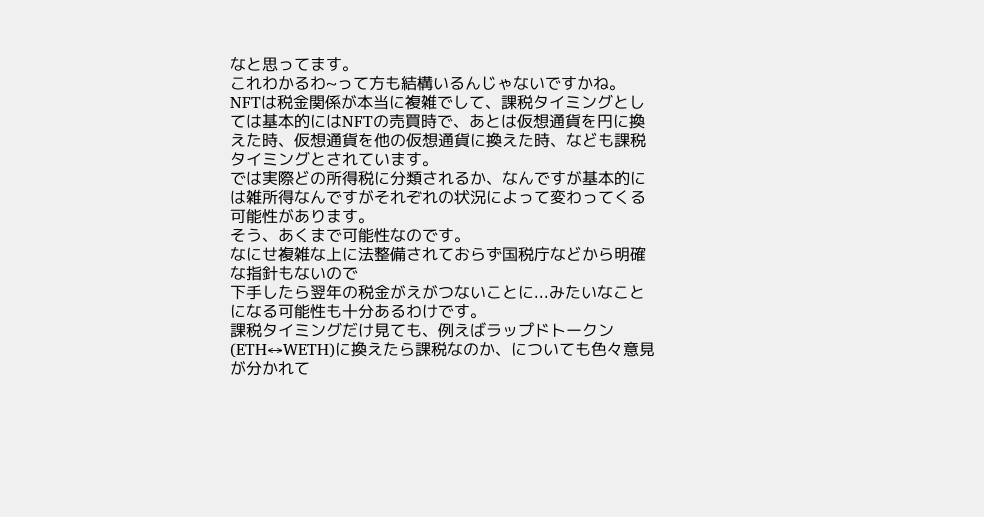なと思ってます。
これわかるわ~って方も結構いるんじゃないですかね。
NFTは税金関係が本当に複雑でして、課税タイミングとしては基本的にはNFTの売買時で、あとは仮想通貨を円に換えた時、仮想通貨を他の仮想通貨に換えた時、なども課税タイミングとされています。
では実際どの所得税に分類されるか、なんですが基本的には雑所得なんですがそれぞれの状況によって変わってくる可能性があります。
そう、あくまで可能性なのです。
なにせ複雑な上に法整備されておらず国税庁などから明確な指針もないので
下手したら翌年の税金がえがつないことに...みたいなことになる可能性も十分あるわけです。
課税タイミングだけ見ても、例えばラップドトークン(ETH↔WETH)に換えたら課税なのか、についても色々意見が分かれて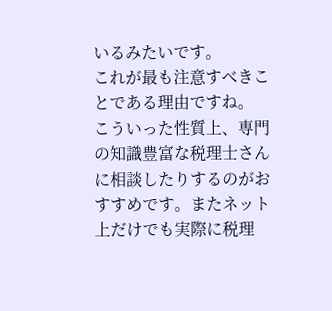いるみたいです。
これが最も注意すべきことである理由ですね。
こういった性質上、専門の知識豊富な税理士さんに相談したりするのがおすすめです。またネット上だけでも実際に税理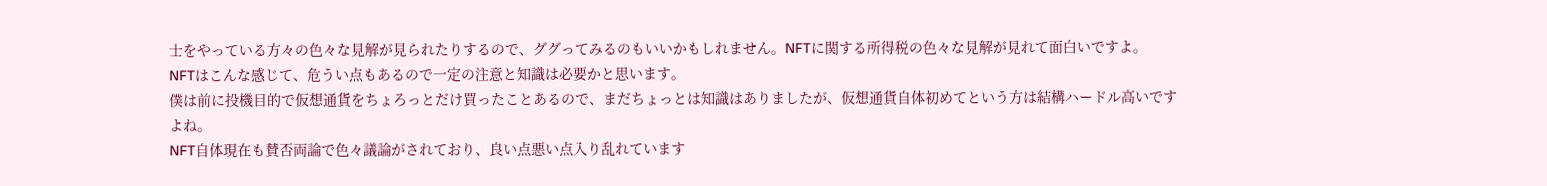士をやっている方々の色々な見解が見られたりするので、ググってみるのもいいかもしれません。NFTに関する所得税の色々な見解が見れて面白いですよ。
NFTはこんな感じて、危うい点もあるので一定の注意と知識は必要かと思います。
僕は前に投機目的で仮想通貨をちょろっとだけ買ったことあるので、まだちょっとは知識はありましたが、仮想通貨自体初めてという方は結構ハードル高いですよね。
NFT自体現在も賛否両論で色々議論がされており、良い点悪い点入り乱れています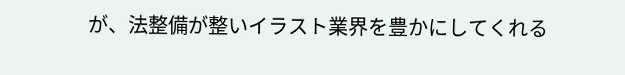が、法整備が整いイラスト業界を豊かにしてくれる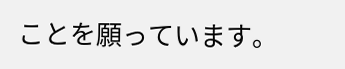ことを願っています。